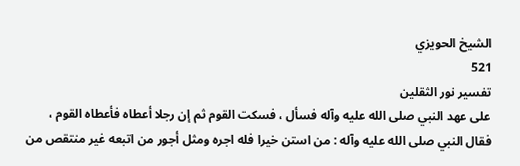الشيخ الحويزي
521
تفسير نور الثقلين
على عهد النبي صلى الله عليه وآله فسأل ، فسكت القوم ثم إن رجلا أعطاه فأعطاه القوم ، فقال النبي صلى الله عليه وآله : من استن خيرا فله اجره ومثل أجور من اتبعه غير منتقص من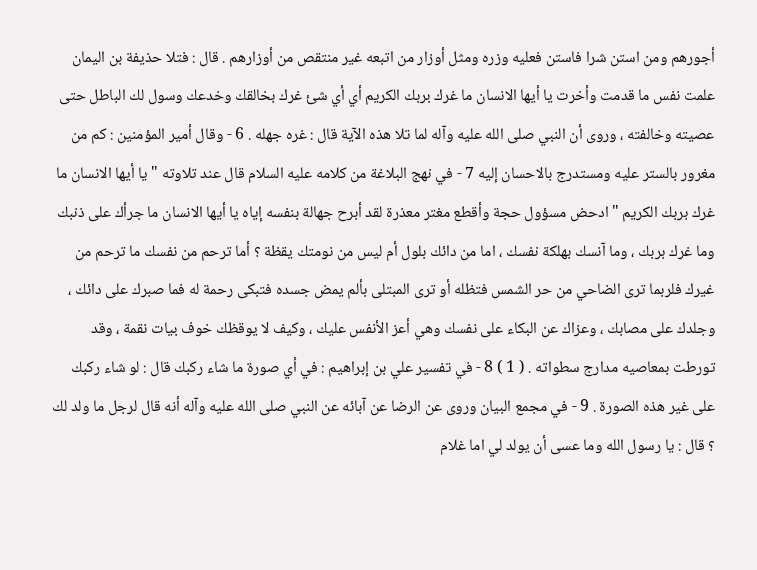أجورهم ومن استن شرا فاستن فعليه وزره ومثل أوزار من اتبعه غير منتقص من أوزارهم . قال : فتلا حذيفة بن اليمان علمت نفس ما قدمت وأخرت يا أيها الانسان ما غرك بربك الكريم أي أي شئ غرك بخالقك وخدعك وسول لك الباطل حتى عصيته وخالفته ، وروى أن النبي صلى الله عليه وآله لما تلا هذه الآية قال : غره جهله . 6 - وقال أمير المؤمنين : كم من مغرور بالستر عليه ومستدرج بالاحسان إليه 7 - في نهج البلاغة من كلامه عليه السلام قال عند تلاوته " يا أيها الانسان ما غرك بربك الكريم " ادحض مسؤول حجة وأقطع مغتر معذرة لقد أبرح جهالة بنفسه إياه يا أيها الانسان ما جرأك على ذنبك وما غرك بربك ، وما آنسك بهلكة نفسك ، اما من دائك بلول أم ليس من نومتك يقظة ؟ أما ترحم من نفسك ما ترحم من غيرك فلربما ترى الضاحي من حر الشمس فتظله أو ترى المبتلى بألم يمض جسده فتبكى رحمة له فما صبرك على دائك ، وجلدك على مصابك ، وعزاك عن البكاء على نفسك وهي أعز الأنفس عليك ، وكيف لا يوقظك خوف بيات نقمة ، وقد تورطت بمعاصيه مدارج سطواته . ( 1 ) 8 - في تفسير علي بن إبراهيم : في أي صورة ما شاء ركبك قال : لو شاء ركبك على غير هذه الصورة . 9 - في مجمع البيان وروى عن الرضا عن آبائه عن النبي صلى الله عليه وآله أنه قال لرجل ما ولد لك ؟ قال : يا رسول الله وما عسى أن يولد لي اما غلام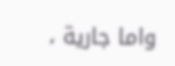واما جارية ،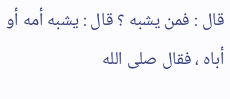قال : فمن يشبه ؟ قال : يشبه أمه أو أباه ، فقال صلى الله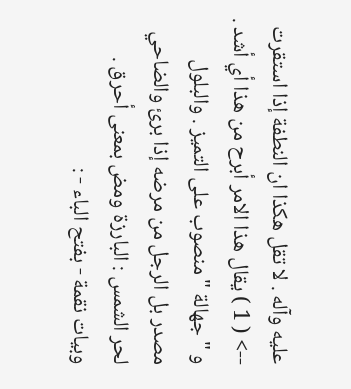عليه وآله . لا تقل هكذا ان النطفة إذا استقرت
--> ( 1 ) يقال هذا الامر أبرح من هذا أي أشد . و " جهالة " منصوب على التميز . والبلول مصدر بل الرجل من مرضه إذا برئ والضاحي لحر الشمس : البارزة ومض بمعنى أحرق . وبيات نقمة - بفتح الباء - :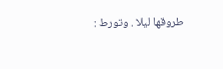طروقها ليلا . وتورط :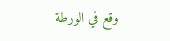وقع في الورطة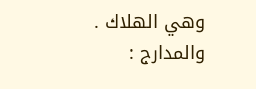وهي الهلاك . والمدارج :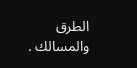الطرق والمسالك .